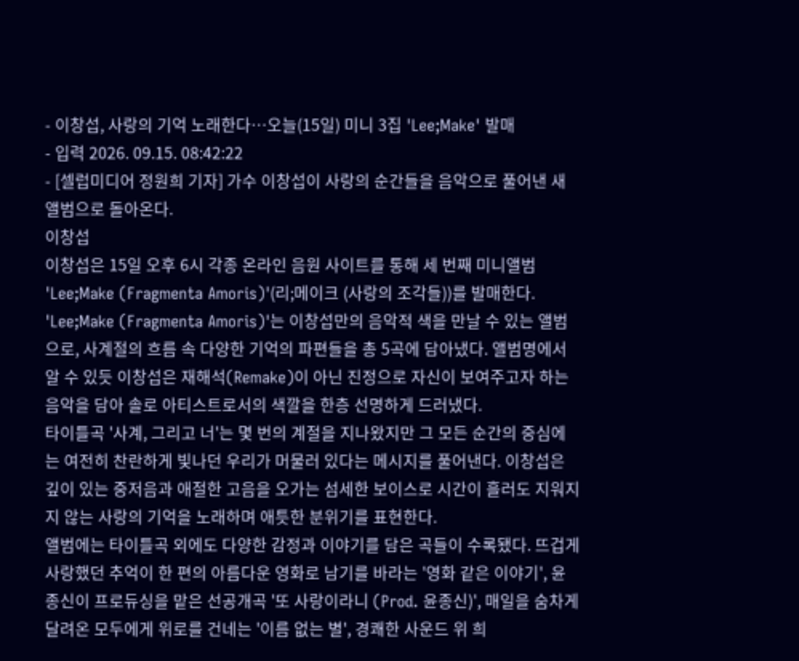- 이창섭, 사랑의 기억 노래한다…오늘(15일) 미니 3집 'Lee;Make' 발매
- 입력 2026. 09.15. 08:42:22
- [셀럽미디어 정원희 기자] 가수 이창섭이 사랑의 순간들을 음악으로 풀어낸 새 앨범으로 돌아온다.
이창섭
이창섭은 15일 오후 6시 각종 온라인 음원 사이트를 통해 세 번째 미니앨범 'Lee;Make (Fragmenta Amoris)'(리;메이크 (사랑의 조각들))를 발매한다.
'Lee;Make (Fragmenta Amoris)'는 이창섭만의 음악적 색을 만날 수 있는 앨범으로, 사계절의 흐름 속 다양한 기억의 파편들을 총 5곡에 담아냈다. 앨범명에서 알 수 있듯 이창섭은 재해석(Remake)이 아닌 진정으로 자신이 보여주고자 하는 음악을 담아 솔로 아티스트로서의 색깔을 한층 선명하게 드러냈다.
타이틀곡 '사계, 그리고 너'는 몇 번의 계절을 지나왔지만 그 모든 순간의 중심에는 여전히 찬란하게 빛나던 우리가 머물러 있다는 메시지를 풀어낸다. 이창섭은 깊이 있는 중저음과 애절한 고음을 오가는 섬세한 보이스로 시간이 흘러도 지워지지 않는 사랑의 기억을 노래하며 애틋한 분위기를 표현한다.
앨범에는 타이틀곡 외에도 다양한 감정과 이야기를 담은 곡들이 수록됐다. 뜨겁게 사랑했던 추억이 한 편의 아름다운 영화로 남기를 바라는 '영화 같은 이야기', 윤종신이 프로듀싱을 맡은 선공개곡 '또 사랑이라니 (Prod. 윤종신)', 매일을 숨차게 달려온 모두에게 위로를 건네는 '이름 없는 별', 경쾌한 사운드 위 희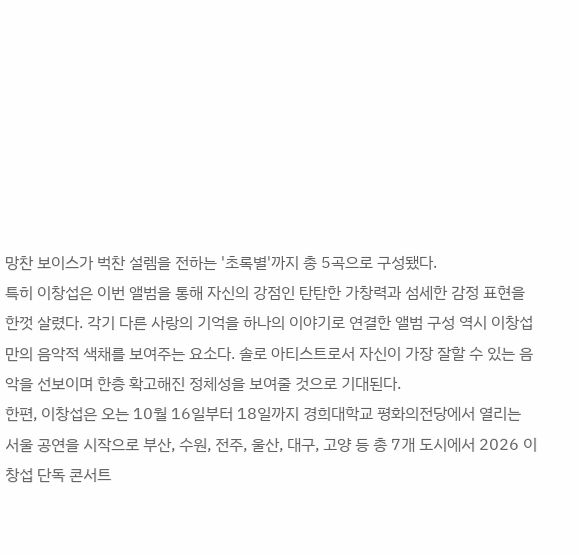망찬 보이스가 벅찬 설렘을 전하는 '초록별'까지 총 5곡으로 구성됐다.
특히 이창섭은 이번 앨범을 통해 자신의 강점인 탄탄한 가창력과 섬세한 감정 표현을 한껏 살렸다. 각기 다른 사랑의 기억을 하나의 이야기로 연결한 앨범 구성 역시 이창섭만의 음악적 색채를 보여주는 요소다. 솔로 아티스트로서 자신이 가장 잘할 수 있는 음악을 선보이며 한층 확고해진 정체성을 보여줄 것으로 기대된다.
한편, 이창섭은 오는 10월 16일부터 18일까지 경희대학교 평화의전당에서 열리는 서울 공연을 시작으로 부산, 수원, 전주, 울산, 대구, 고양 등 총 7개 도시에서 2026 이창섭 단독 콘서트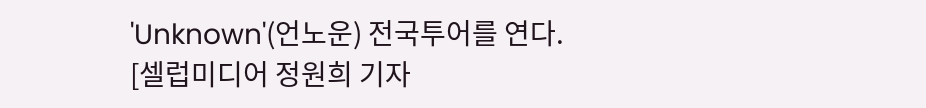'Unknown'(언노운) 전국투어를 연다.
[셀럽미디어 정원희 기자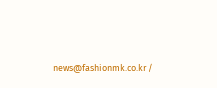news@fashionmk.co.kr /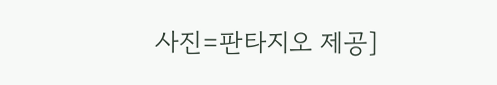사진=판타지오 제공]